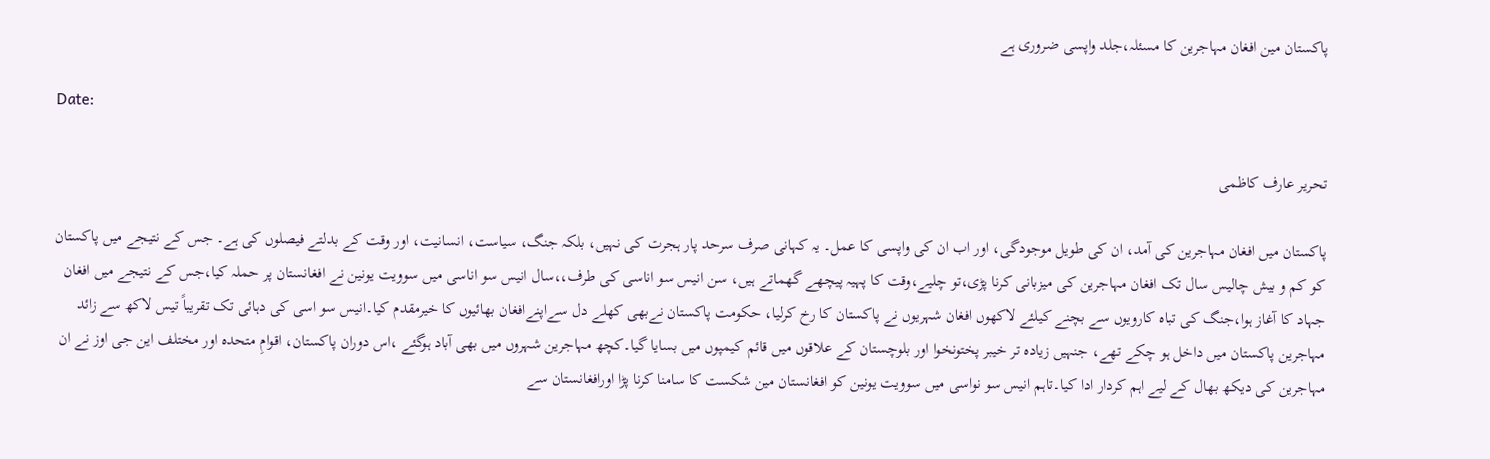پاکستان مین افغان مہاجرین کا مسئلہ،جلد واپسی ضروری ہے

Date:

تحریر عارف کاظمی

پاکستان میں افغان مہاجرین کی آمد، ان کی طویل موجودگی، اور اب ان کی واپسی کا عمل۔ یہ کہانی صرف سرحد پار ہجرت کی نہیں، بلکہ جنگ، سیاست، انسانیت، اور وقت کے بدلتے فیصلوں کی ہے۔ جس کے نتیجے میں پاکستان کو کم و بیش چالیس سال تک افغان مہاجرین کی میزبانی کرنا پڑی،تو چلیے،وقت کا پہیہ پیچھے گھماتے ہیں، سن انیس سو اناسی کی طرف،،سال انیس سو اناسی میں سوویت یونین نے افغانستان پر حملہ کیا،جس کے نتیجے میں افغان جہاد کا آغاز ہوا،جنگ کی تباہ کارویوں سے بچنے کیلئے لاکھوں افغان شہریوں نے پاکستان کا رخ کرلیا، حکومت پاکستان نےبھی کھلے دل سےاپنےافغان بھائیوں کا خیرمقدم کیا۔انیس سو اسی کی دہائی تک تقریباً تیس لاکھ سے زائد مہاجرین پاکستان میں داخل ہو چکے تھے، جنہیں زیادہ تر خیبر پختونخوا اور بلوچستان کے علاقوں میں قائم کیمپوں میں بسایا گیا۔کچھ مہاجرین شہروں میں بھی آباد ہوگئے ،اس دوران پاکستان، اقوامِ متحدہ اور مختلف این جی اوز نے ان مہاجرین کی دیکھ بھال کے لیے اہم کردار ادا کیا۔تاہم انیس سو نواسی میں سوویت یونین کو افغانستان مین شکست کا سامنا کرنا پڑا اورافغانستان سے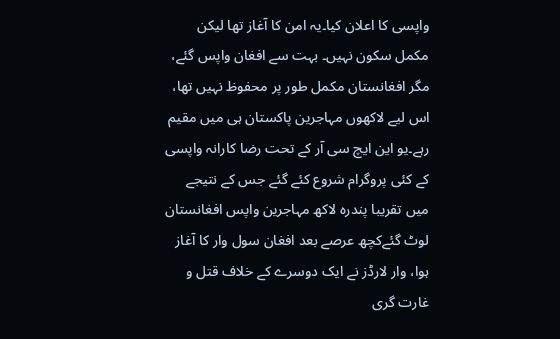واپسی کا اعلان کیا۔یہ امن کا آغاز تھا لیکن مکمل سکون نہیں۔ بہت سے افغان واپس گئے، مگر افغانستان مکمل طور پر محفوظ نہیں تھا، اس لیے لاکھوں مہاجرین پاکستان ہی میں مقیم رہے۔یو این ایچ سی آر کے تحت رضا کارانہ واپسی کے کئی پروگرام شروع کئے گئے جس کے نتیجے میں تقریبا پندرہ لاکھ مہاجرین واپس افغانستان لوٹ گئےکچھ عرصے بعد افغان سول وار کا آغاز ہوا، وار لارڈز نے ایک دوسرے کے خلاف قتل و غارت گری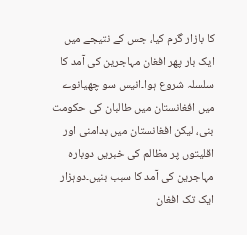کا بازار گرم کیا، جس کے نتیجے میں ایک بار پھر افغان مہاجرین کی آمد کا سلسلہ شروع ہوا۔انیس سو چھیانوے میں افغانستان میں طالبان کی حکومت بنی، لیکن افغانستان میں بدامنی اور اقلیتوں پر مظالم کی خبریں دوبارہ مہاجرین کی آمد کا سبب بنیں۔دوہزار ایک تک افغان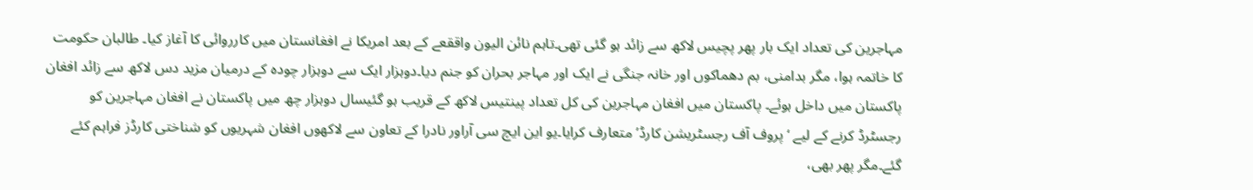مہاجرین کی تعداد ایک بار پھر پچیس لاکھ سے زائد ہو گئی تھی۔تاہم نائن الیون واققعے کے بعد امریکا نے افغانستان میں کارروائی کا آغاز کیا۔ طالبان حکومت کا خاتمہ ہوا، مگر بدامنی، بم دھماکوں اور خانہ جنگی نے ایک اور مہاجر بحران کو جنم دیا۔دوہزار ایک سے دوہزار چودہ کے درمیان مزید دس لاکھ سے زائد افغان پاکستان میں داخل ہوئے۔ پاکستان میں افغان مہاجرین کی کل تعداد پینتیس لاکھ کے قریب ہو گئیسال دوہزار چھ میں پاکستان نے افغان مہاجرین کو رجسٹرڈ کرنے کے لیے ‘پروف آف رجسٹریشن کارڈ’ متعارف کرایا۔یو این ایچ سی آراور نادرا کے تعاون سے لاکھوں افغان شہریوں کو شناختی کارڈز فراہم کئے گئے۔مگر پھر بھی،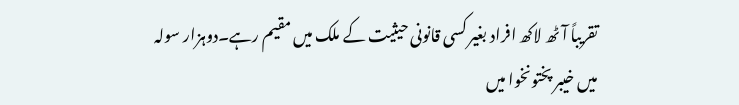تقریباً آٹھ لاکھ افراد بغیر کسی قانونی حیثیت کے ملک میں مقیم رہے۔دوہزار سولہ میں خیبر پختونخوا میں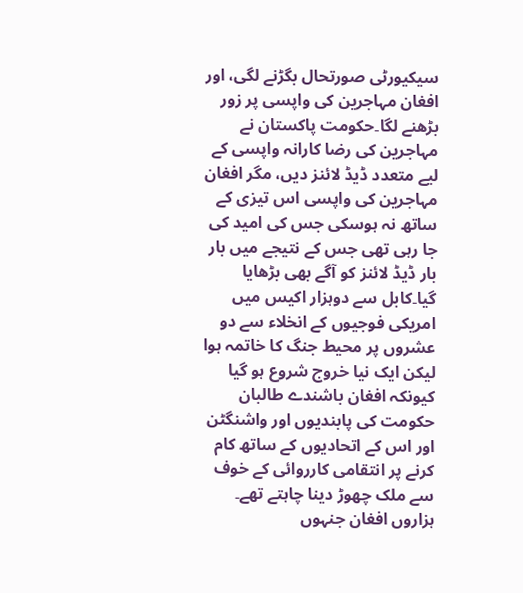سیکیورٹی صورتحال بگڑنے لگی، اور افغان مہاجرین کی واپسی پر زور بڑھنے لگا۔حکومت پاکستان نے مہاجرین کی رضا کارانہ واپسی کے لیے متعدد ڈیڈ لائنز دیں، مگر افغان مہاجرین کی واپسی اس تیزی کے ساتھ نہ ہوسکی جس کی امید کی جا رہی تھی جس کے نتیجے میں بار بار ڈیڈ لائنز کو آگے بھی بڑھایا گیا۔کابل سے دوہزار اکیس میں امریکی فوجیوں کے انخلاء سے دو عشروں پر محیط جنگ کا خاتمہ ہوا لیکن ایک نیا خروج شروع ہو گیا کیونکہ افغان باشندے طالبان حکومت کی پابندیوں اور واشنگٹن اور اس کے اتحادیوں کے ساتھ کام کرنے پر انتقامی کارروائی کے خوف سے ملک چھوڑ دینا چاہتے تھے۔ ہزاروں افغان جنہوں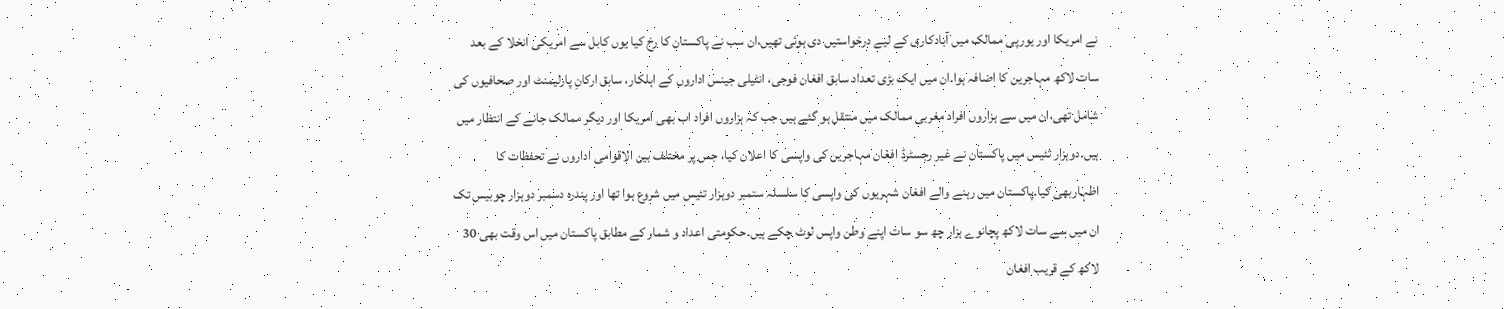نے امریکا اور یورپی ممالک میں آبادکاری کے لیے درخواستیں دی ہوئی تھیں،ان سب نے پاکستان کا رخ کیا یوں کابل سے امریکی انخلا کے بعد سات لاکھ مہاجرین کا اضافہ ہوا۔ان میں ایک بڑی تعداد سابق افغان فوجی، انٹیلی جینس اداروں کے اہلکار، سابق ارکانِ پارلیمنٹ اور صحافیوں کی شامل تھی،ان میں سے ہزاروں افراد مغربی ممالک میں منتقل ہو گئے ہیں جب کہ ہزاروں افراد اب بھی امریکا اور دیگر ممالک جانے کے انتظار میں ہیں۔دوہزار تئیس میں پاکستان نے غیر رجسٹرڈ افغان مہاجرین کی واپسی کا اعلان کیا، جس پر مختلف بین الاقوامی اداروں نے تحفظات کا اظہاربھی کیا۔پاکستان میں رہنے والے افغان شہریوں کی واپسی کا سلسلہ ستمبر دوہزار تئیس میں شروع ہوا تھا اور پندرہ دسمبر دوہزار چوبیس تک ان میں سے سات لاکھ پچانوے ہزار چھ سو سات اپنے وطن واپس لوٹ چکے ہیں۔حکومتی اعداد و شمار کے مطابق پاکستان میں اس وقت بھی 30 لاکھ کے قریب افغان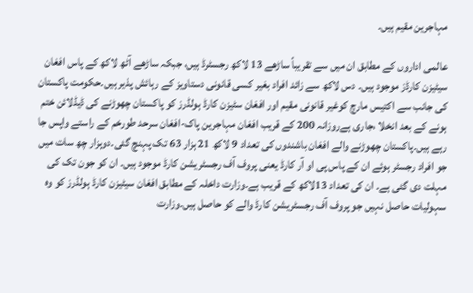مہاجرین مقیم ہیں۔

عالمی اداروں کے مطابق ان میں سے تقریباً ساڑھے 13 لاکھ رجسٹرڈ ہیں، جبکہ ساڑھے آٹھ لاکھ کے پاس افغان سیٹیزن کارڈز موجود ہیں۔ دس لاکھ سے زائد افراد بغیر کسی قانونی دستاویز کے رہائش پذیر ہیں۔حکومت پاکستان کی جانب سے اکتیس مارچ کوغیر قانونی مقیم اور افغان سٹیزن کارڈ ہولڈرز کو پاکستان چھوڑنے کی ڈیڈلائن ختم ہونے کے بعد انخلا ،جاری ہےروزانہ 200 کے قریب افغان مہاجرین پاک-افغان سرحد طورخم کے راستے واپس جا رہے ہیں۔پاکستان چھوڑنے والے افغان باشندوں کی تعداد 9 لاکھ 21 ہزار 63 تک پہنچ گئی۔دوہزار چھ سات میں جو افراد رجسٹر ہوئے ان کے پاس پی او آر کارڈ یعنی پروف آف رجسٹریشن کارڈ موجود ہیں۔ ان کو جون تک کی مہلت دی گئی ہے۔ ان کی تعداد 13لاکھ کے قریب ہے۔وزارت داخلہ کے مطابق افغان سیٹیزن کارڈ ہولڈرز کو وہ سہولیات حاصل نہیں جو پروف آف رجسٹریشن کارڈ والے کو حاصل ہیں۔وزارت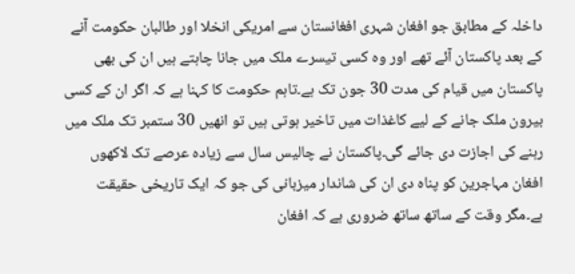داخلہ کے مطابق جو افغان شہری افغانستان سے امریکی انخلا اور طالبان حکومت آنے کے بعد پاکستان آئے تھے اور وہ کسی تیسرے ملک میں جانا چاہتے ہیں ان کی بھی پاکستان میں قیام کی مدت 30 جون تک ہے۔تاہم حکومت کا کہنا ہے کہ اگر ان کے کسی بیرون ملک جانے کے لیے کاغذات میں تاخیر ہوتی ہیں تو انھیں 30 ستمبر تک ملک میں رہنے کی اجازت دی جائے گی۔پاکستان نے چالیس سال سے زیادہ عرصے تک لاکھوں افغان مہاجرین کو پناہ دی ان کی شاندار میزبانی کی جو کہ ایک تاریخی حقیقت ہے۔مگر وقت کے ساتھ ساتھ ضروری ہے کہ افغان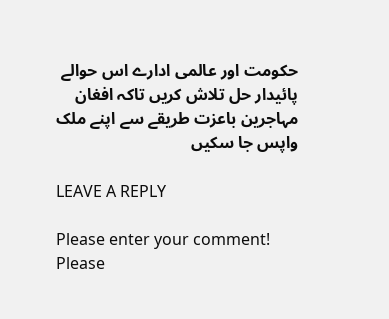حکومت اور عالمی ادارے اس حوالے پائیدار حل تلاش کریں تاکہ افغان مہاجرین باعزت طریقے سے اپنے ملک واپس جا سکیں

LEAVE A REPLY

Please enter your comment!
Please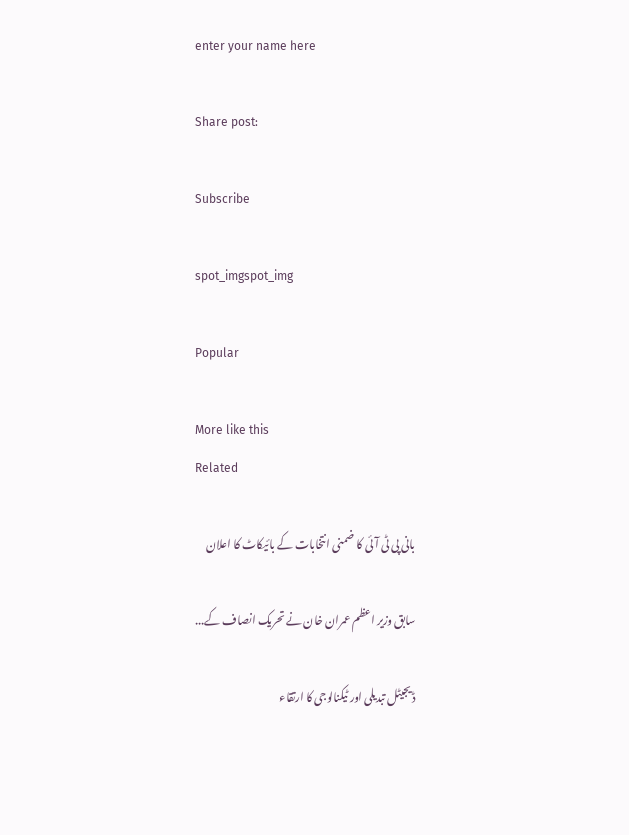enter your name here

Share post:

Subscribe

spot_imgspot_img

Popular

More like this
Related

بانی پی ٹی آئی کا ضمنی انتخابات کے بائیکاٹ کا اعلان

سابق وزیر اعظم عمران خان نے تحریک انصاف کے...

ڈیجیٹل تبدیلی اور ٹیکنالوجی کا ارتقاء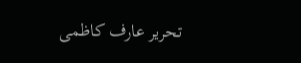تحریر عارف کاظمی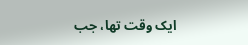ایک وقت تھا، جب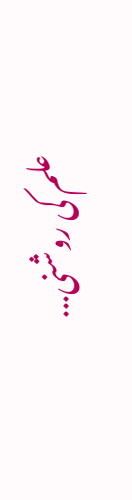علم کی روشنی...